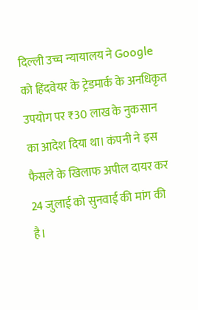दिल्ली उच्च न्यायालय ने Google को हिंदवेयर के ट्रेडमार्क के अनधिकृत उपयोग पर ₹30 लाख के नुकसान का आदेश दिया था। कंपनी ने इस फैसले के खिलाफ अपील दायर कर 24 जुलाई को सुनवाई की मांग की है।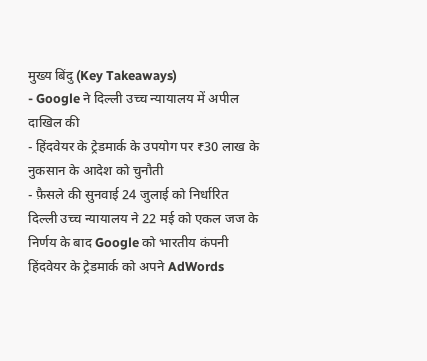मुख्य बिंदु (Key Takeaways)
- Google ने दिल्ली उच्च न्यायालय में अपील दाखिल की
- हिंदवेयर के ट्रेडमार्क के उपयोग पर ₹30 लाख के नुकसान के आदेश को चुनौती
- फ़ैसले की सुनवाई 24 जुलाई को निर्धारित
दिल्ली उच्च न्यायालय ने 22 मई को एकल जज के निर्णय के बाद Google को भारतीय कंपनी हिंदवेयर के ट्रेडमार्क को अपने AdWords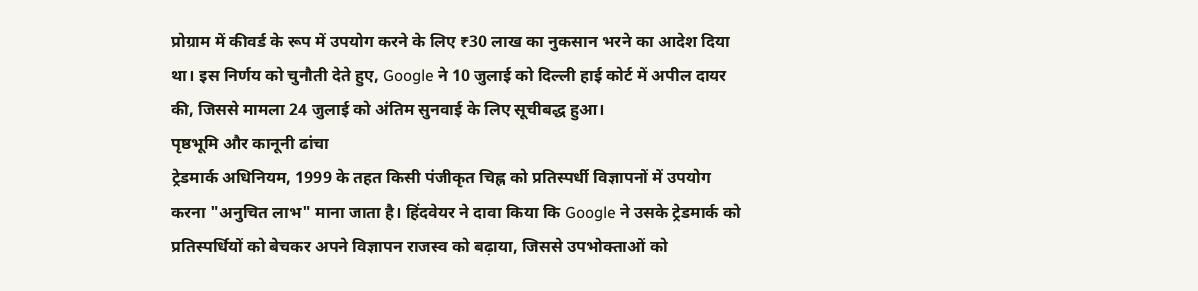प्रोग्राम में कीवर्ड के रूप में उपयोग करने के लिए ₹30 लाख का नुकसान भरने का आदेश दिया था। इस निर्णय को चुनौती देते हुए, Google ने 10 जुलाई को दिल्ली हाई कोर्ट में अपील दायर की, जिससे मामला 24 जुलाई को अंतिम सुनवाई के लिए सूचीबद्ध हुआ।
पृष्ठभूमि और कानूनी ढांचा
ट्रेडमार्क अधिनियम, 1999 के तहत किसी पंजीकृत चिह्न को प्रतिस्पर्धी विज्ञापनों में उपयोग करना "अनुचित लाभ" माना जाता है। हिंदवेयर ने दावा किया कि Google ने उसके ट्रेडमार्क को प्रतिस्पर्धियों को बेचकर अपने विज्ञापन राजस्व को बढ़ाया, जिससे उपभोक्ताओं को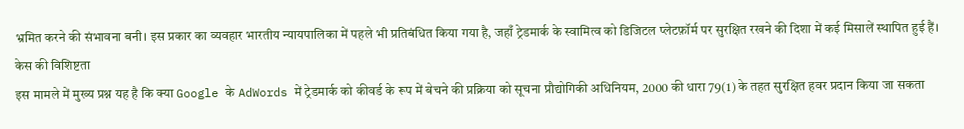भ्रमित करने की संभावना बनी। इस प्रकार का व्यवहार भारतीय न्यायपालिका में पहले भी प्रतिबंधित किया गया है, जहाँ ट्रेडमार्क के स्वामित्व को डिजिटल प्लेटफ़ॉर्म पर सुरक्षित रखने की दिशा में कई मिसालें स्थापित हुई हैं।
केस की विशिष्टता
इस मामले में मुख्य प्रश्न यह है कि क्या Google के AdWords में ट्रेडमार्क को कीवर्ड के रूप में बेचने की प्रक्रिया को सूचना प्रौद्योगिकी अधिनियम, 2000 की धारा 79(1) के तहत सुरक्षित हवर प्रदान किया जा सकता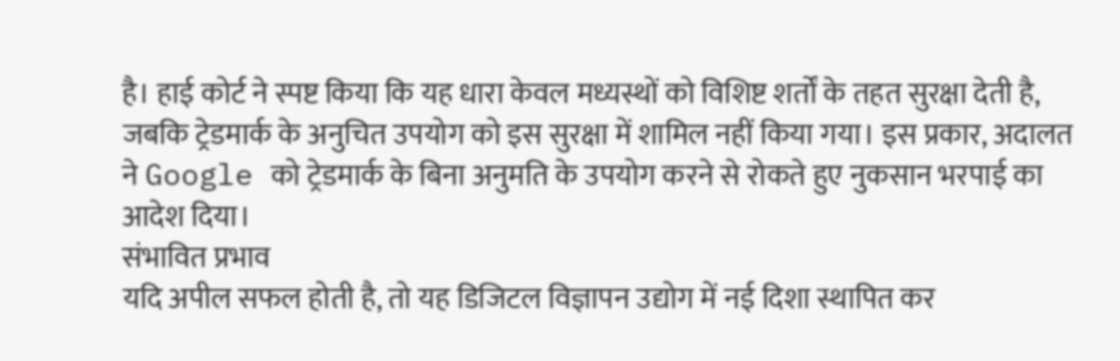है। हाई कोर्ट ने स्पष्ट किया कि यह धारा केवल मध्यस्थों को विशिष्ट शर्तों के तहत सुरक्षा देती है, जबकि ट्रेडमार्क के अनुचित उपयोग को इस सुरक्षा में शामिल नहीं किया गया। इस प्रकार, अदालत ने Google को ट्रेडमार्क के बिना अनुमति के उपयोग करने से रोकते हुए नुकसान भरपाई का आदेश दिया।
संभावित प्रभाव
यदि अपील सफल होती है, तो यह डिजिटल विज्ञापन उद्योग में नई दिशा स्थापित कर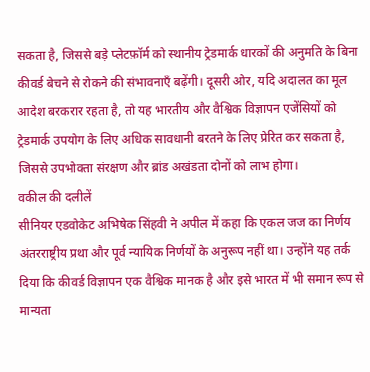सकता है, जिससे बड़े प्लेटफ़ॉर्म को स्थानीय ट्रेडमार्क धारकों की अनुमति के बिना कीवर्ड बेचने से रोकने की संभावनाएँ बढ़ेंगी। दूसरी ओर, यदि अदालत का मूल आदेश बरकरार रहता है, तो यह भारतीय और वैश्विक विज्ञापन एजेंसियों को ट्रेडमार्क उपयोग के लिए अधिक सावधानी बरतने के लिए प्रेरित कर सकता है, जिससे उपभोक्ता संरक्षण और ब्रांड अखंडता दोनों को लाभ होगा।
वकील की दलीलें
सीनियर एडवोकेट अभिषेक सिंहवी ने अपील में कहा कि एकल जज का निर्णय अंतरराष्ट्रीय प्रथा और पूर्व न्यायिक निर्णयों के अनुरूप नहीं था। उन्होंने यह तर्क दिया कि कीवर्ड विज्ञापन एक वैश्विक मानक है और इसे भारत में भी समान रूप से मान्यता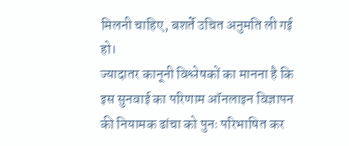मिलनी चाहिए, बशर्ते उचित अनुमति ली गई हो।
ज्यादातर कानूनी विश्लेषकों का मानना है कि इस सुनवाई का परिणाम ऑनलाइन विज्ञापन की नियामक ढांचा को पुनः परिभाषित कर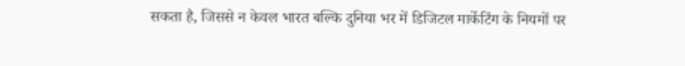सकता है, जिससे न केवल भारत बल्कि दुनिया भर में डिजिटल मार्केटिंग के नियमों पर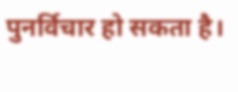पुनर्विचार हो सकता है।